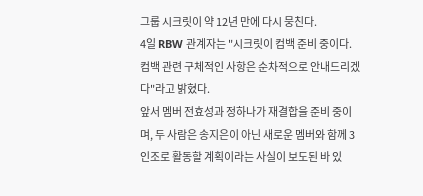그룹 시크릿이 약 12년 만에 다시 뭉친다.
4일 RBW 관계자는 "시크릿이 컴백 준비 중이다. 컴백 관련 구체적인 사항은 순차적으로 안내드리겠다"라고 밝혔다.
앞서 멤버 전효성과 정하나가 재결합을 준비 중이며, 두 사람은 송지은이 아닌 새로운 멤버와 함께 3인조로 활동할 계획이라는 사실이 보도된 바 있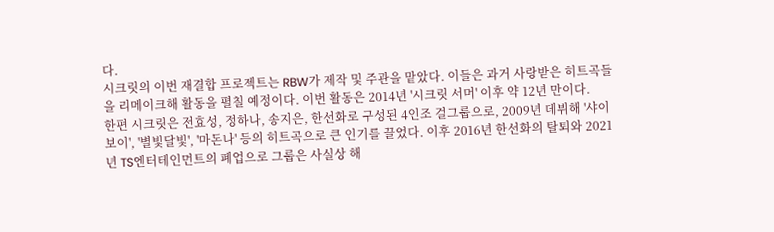다.
시크릿의 이번 재결합 프로젝트는 RBW가 제작 및 주관을 맡았다. 이들은 과거 사랑받은 히트곡들을 리메이크해 활동을 펼칠 예정이다. 이번 활동은 2014년 '시크릿 서머' 이후 약 12년 만이다.
한편 시크릿은 전효성, 정하나, 송지은, 한선화로 구성된 4인조 걸그룹으로, 2009년 데뷔해 '샤이보이', '별빛달빛', '마돈나' 등의 히트곡으로 큰 인기를 끌었다. 이후 2016년 한선화의 탈퇴와 2021년 TS엔터테인먼트의 폐업으로 그룹은 사실상 해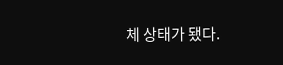체 상태가 됐다.